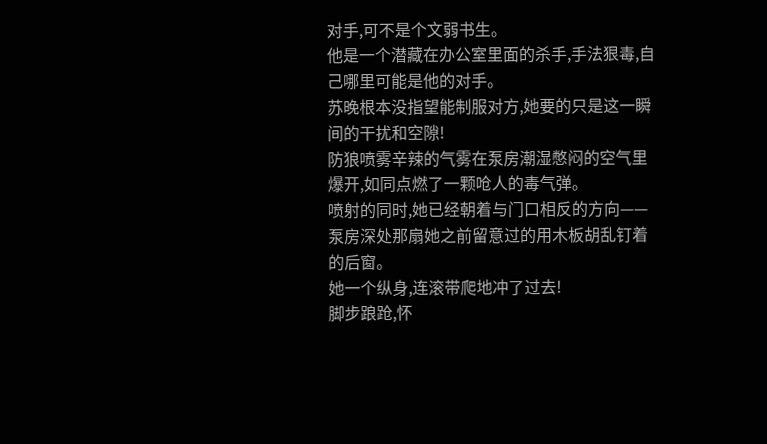对手,可不是个文弱书生。
他是一个潜藏在办公室里面的杀手,手法狠毒,自己哪里可能是他的对手。
苏晚根本没指望能制服对方,她要的只是这一瞬间的干扰和空隙!
防狼喷雾辛辣的气雾在泵房潮湿憋闷的空气里爆开,如同点燃了一颗呛人的毒气弹。
喷射的同时,她已经朝着与门口相反的方向——泵房深处那扇她之前留意过的用木板胡乱钉着的后窗。
她一个纵身,连滚带爬地冲了过去!
脚步踉跄,怀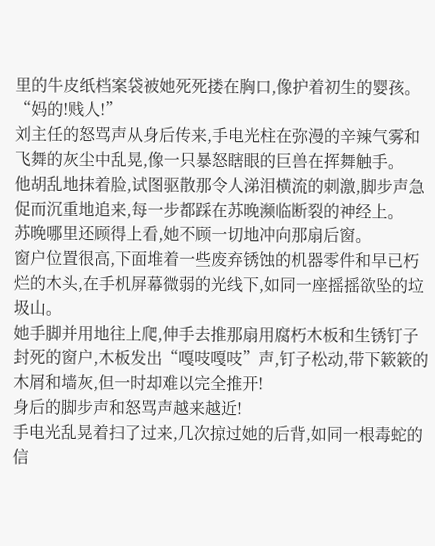里的牛皮纸档案袋被她死死搂在胸口,像护着初生的婴孩。
“妈的!贱人!”
刘主任的怒骂声从身后传来,手电光柱在弥漫的辛辣气雾和飞舞的灰尘中乱晃,像一只暴怒瞎眼的巨兽在挥舞触手。
他胡乱地抹着脸,试图驱散那令人涕泪横流的刺激,脚步声急促而沉重地追来,每一步都踩在苏晚濒临断裂的神经上。
苏晚哪里还顾得上看,她不顾一切地冲向那扇后窗。
窗户位置很高,下面堆着一些废弃锈蚀的机器零件和早已朽烂的木头,在手机屏幕微弱的光线下,如同一座摇摇欲坠的垃圾山。
她手脚并用地往上爬,伸手去推那扇用腐朽木板和生锈钉子封死的窗户,木板发出“嘎吱嘎吱”声,钉子松动,带下簌簌的木屑和墙灰,但一时却难以完全推开!
身后的脚步声和怒骂声越来越近!
手电光乱晃着扫了过来,几次掠过她的后背,如同一根毒蛇的信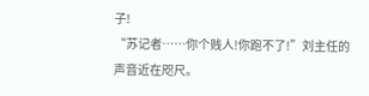子!
“苏记者……你个贱人!你跑不了!”刘主任的声音近在咫尺。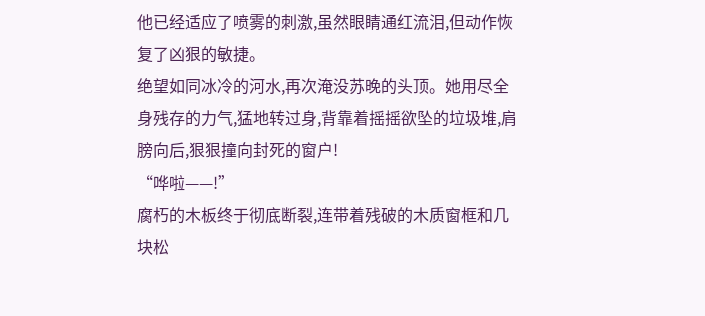他已经适应了喷雾的刺激,虽然眼睛通红流泪,但动作恢复了凶狠的敏捷。
绝望如同冰冷的河水,再次淹没苏晚的头顶。她用尽全身残存的力气,猛地转过身,背靠着摇摇欲坠的垃圾堆,肩膀向后,狠狠撞向封死的窗户!
“哗啦——!”
腐朽的木板终于彻底断裂,连带着残破的木质窗框和几块松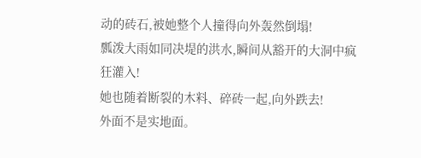动的砖石,被她整个人撞得向外轰然倒塌!
瓢泼大雨如同决堤的洪水,瞬间从豁开的大洞中疯狂灌入!
她也随着断裂的木料、碎砖一起,向外跌去!
外面不是实地面。